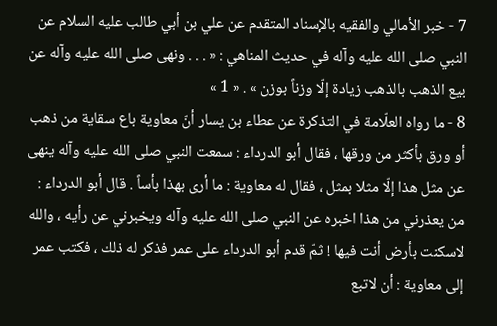7 - خبر الأمالي والفقيه بالإسناد المتقدم عن علي بن أبي طالب عليه السلام عن النبي صلى الله عليه وآله في حديث المناهي : « . . . ونهى صلى الله عليه وآله عن بيع الذهب بالذهب زيادة إلّا وزناً بوزن » . « 1 »
8 - ما رواه العلّامة في التذكرة عن عطاء بن يسار أنّ معاوية باع سقاية من ذهب أو ورق بأكثر من ورقها ، فقال أبو الدرداء : سمعت النبي صلى الله عليه وآله ينهى عن مثل هذا إلّا مثلا بمثل ، فقال له معاوية : ما أرى بهذا بأساً . قال أبو الدرداء : من يعذرني من هذا اخبره عن النبي صلى الله عليه وآله ويخبرني عن رأيه ، والله لاسكنت بأرض أنت فيها ! ثمّ قدم أبو الدرداء على عمر فذكر له ذلك ، فكتب عمر إلى معاوية : أن لاتبع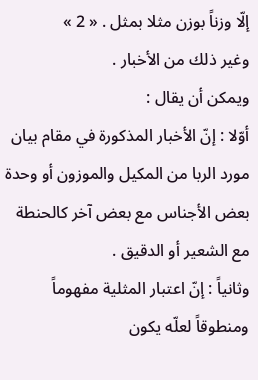إلّا وزناً بوزن مثلا بمثل . « 2 »
وغير ذلك من الأخبار .
ويمكن أن يقال :
أوّلا : إنّ الأخبار المذكورة في مقام بيان مورد الربا من المكيل والموزون أو وحدة بعض الأجناس مع بعض آخر كالحنطة مع الشعير أو الدقيق .
وثانياً : إنّ اعتبار المثلية مفهوماً ومنطوقاً لعلّه يكون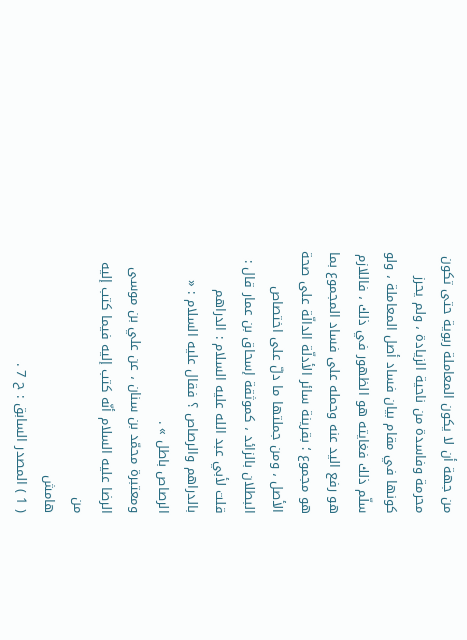من جهة أن لا يكون المعاملة ربوية حتى تكون محرمة وفاسدة من ناحية الزيادة ، ولم يحرز كونها في مقام بيان فساد أصل المعاملة ، ولو سلّم ذلك فغايته هو الظهور في ذلك ، فاللازم هو رفع اليد عنه وحمله على فساد المجموع بما هو مجموع ؛ بقرينة سائر الأدلّة الدالّة على صحة الأصل ، ومن جملتها ما دلّ على اختصاص البطلان بالزائد ، كموثقة إسحاق بن عمار قال : قلت لأبي عبد الله عليه السلام : الدراهم بالدراهم والرصاص ؟ فقال عليه السلام : « الرصاص باطل » .
ومعتبرة محمّد بن سنان ، عن علي بن موسى الرضا عليه السلام أنّه كتب إليه فيما كتب إليه من
هامش
( 1 ) المصدر السابق : ح 7 .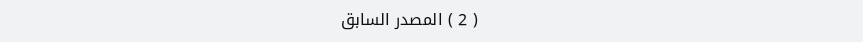( 2 ) المصدر السابق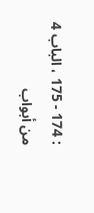: 174 - 175 ، الباب 4 من أبواب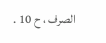الصرف ، ح 10 .